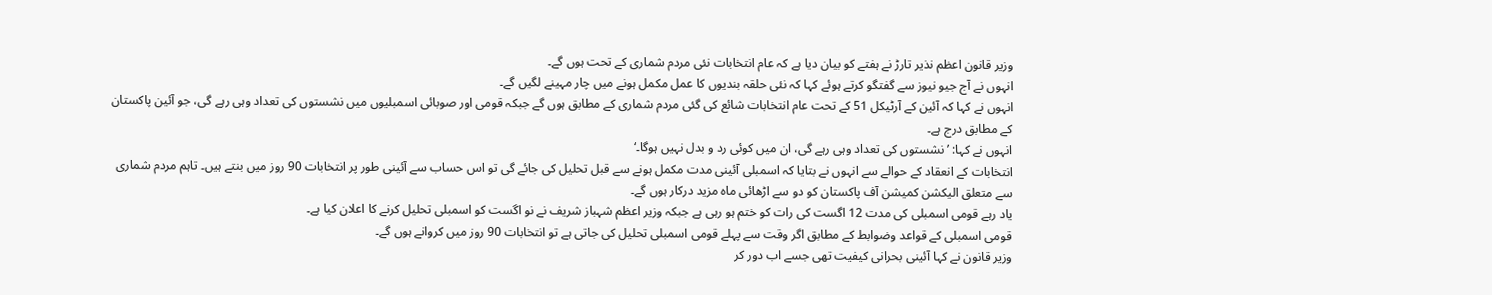وزیر قانون اعظم نذیر تارڑ نے ہفتے کو بیان دیا ہے کہ عام انتخابات نئی مردم شماری کے تحت ہوں گے۔
انہوں نے آج جیو نیوز سے گفتگو کرتے ہوئے کہا کہ نئی حلقہ بندیوں کا عمل مکمل ہونے میں چار مہینے لگیں گے۔
انہوں نے کہا کہ آئین کے آرٹیکل 51 کے تحت عام انتخابات شائع کی گئی مردم شماری کے مطابق ہوں گے جبکہ قومی اور صوبائی اسمبلیوں میں نشستوں کی تعداد وہی رہے گی، جو آئین پاکستان کے مطابق درج ہے۔
انہوں نے کہا: ’نشستوں کی تعداد وہی رہے گی، ان میں کوئی رد و بدل نہیں ہوگا۔‘
انتخابات کے انعقاد کے حوالے سے انہوں نے بتایا کہ اسمبلی آئینی مدت مکمل ہونے سے قبل تحلیل کی جائے گی تو اس حساب سے آئینی طور پر انتخابات 90 روز میں بنتے ہیں۔ تاہم مردم شماری سے متعلق الیکشن کمیشن آف پاکستان کو دو سے اڑھائی ماہ مزید درکار ہوں گے۔
یاد رہے قومی اسمبلی کی مدت 12 اگست کی رات کو ختم ہو رہی ہے جبکہ وزیر اعظم شہباز شریف نے نو اگست کو اسمبلی تحلیل کرنے کا اعلان کیا ہے۔
قومی اسمبلی کے قواعد وضوابط کے مطابق اگر وقت سے پہلے قومی اسمبلی تحلیل کی جاتی ہے تو انتخابات 90 روز میں کروانے ہوں گے۔
وزیر قانون نے کہا آئینی بحرانی کیفیت تھی جسے اب دور کر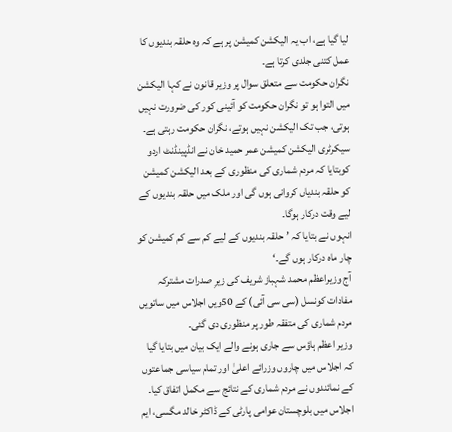لیا گیا ہے، اب یہ الیکشن کمیشن پر ہے کہ وہ حلقہ بندیوں کا عمل کتنی جلدی کرتا ہے۔
نگران حکومت سے متعلق سوال پر وزیر قانون نے کہا الیکشن میں التوا ہو تو نگران حکومت کو آئینی کور کی ضرورت نہیں ہوتی، جب تک الیکشن نہیں ہوتے، نگران حکومت رہتی ہے۔
سیکرٹری الیکشن کمیشن عمر حمید خان نے انڈپینڈنٹ اردو کوبتایا کہ مردم شماری کی منظوری کے بعد الیکشن کمیشن کو حلقہ بندیاں کروانی ہوں گی اور ملک میں حلقہ بندیوں کے لیے وقت درکار ہوگا۔
انہوں نے بتایا کہ ’حلقہ بندیوں کے لیے کم سے کم کمیشن کو چار ماہ درکار ہوں گے۔‘
آج وزیراعظم محمد شہباز شریف کی زیرِ صدرات مشترکہ مفادات کونسل (سی سی آئی) کے 50ویں اجلاس میں ساتویں مردم شماری کی متفقہ طور پر منظوری دی گئی۔
وزیر اعظم ہاؤس سے جاری ہونے والے ایک بیان میں بتایا گیا کہ اجلاس میں چاروں وزرائے اعلیٰ اور تمام سیاسی جماعتوں کے نمائندوں نے مردم شماری کے نتائج سے مکمل اتفاق کیا۔
اجلاس میں بلوچستان عوامی پارٹی کے ڈاکٹر خالد مگسی، ایم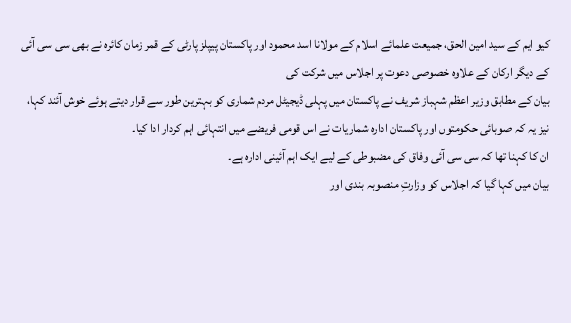کیو ایم کے سید امین الحق، جمیعت علمائے اسلام کے مولانا اسد محمود اور پاکستان پیپلز پارٹی کے قمر زمان کائرہ نے بھی سی سی آئی کے دیگر ارکان کے علاوہ خصوصی دعوت پر اجلاس میں شرکت کی
بیان کے مطابق وزیر اعظم شہباز شریف نے پاکستان میں پہلی ڈیجیٹل مردم شماری کو بہترین طور سے قرار دیتے ہوئے خوش آئند کہا، نیز یہ کہ صوبائی حکومتوں اور پاکستان ادارہ شماریات نے اس قومی فریضے میں انتہائی اہم کردار ادا کیا۔
ان کا کہنا تھا کہ سی سی آئی وفاق کی مضبوطی کے لیے ایک اہم آئینی ادارہ ہے۔
بیان میں کہا گیا کہ اجلاس کو وزارتِ منصوبہ بندی اور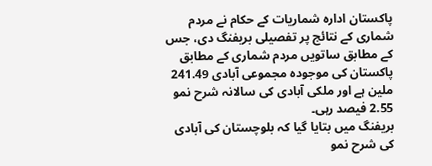پاکستان ادارہ شماریات کے حکام نے مردم شماری کے نتائج پر تفصیلی بریفنگ دی، جس کے مطابق ساتویں مردم شماری کے مطابق پاکستان کی موجودہ مجموعی آبادی 241.49 ملین ہے اور ملکی آبادی کی سالانہ شرح نمو 2.55 فیصد رہی۔
بریفنگ میں بتایا گیا کہ بلوچستان کی آبادی کی شرح نمو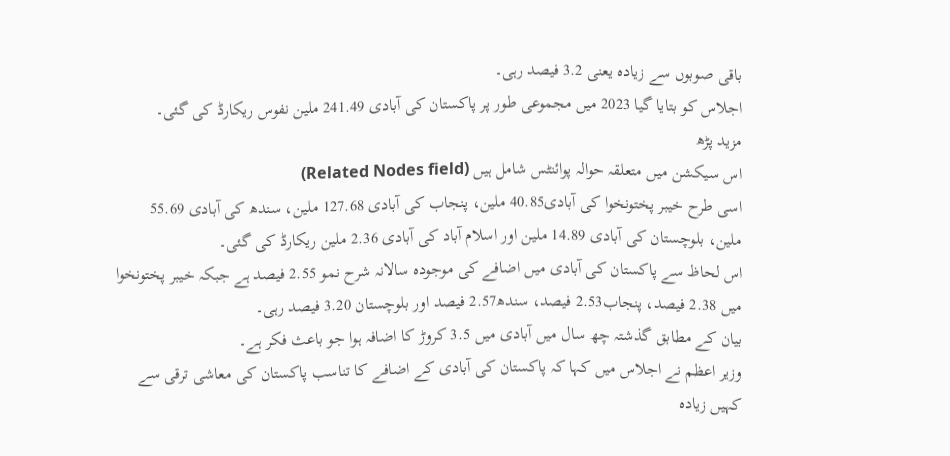باقی صوبوں سے زیادہ یعنی 3.2 فیصد رہی۔
اجلاس کو بتایا گیا 2023 میں مجموعی طور پر پاکستان کی آبادی 241.49 ملین نفوس ریکارڈ کی گئی۔
مزید پڑھ
اس سیکشن میں متعلقہ حوالہ پوائنٹس شامل ہیں (Related Nodes field)
اسی طرح خیبر پختونخوا کی آبادی40.85 ملین، پنجاب کی آبادی 127.68 ملین، سندھ کی آبادی 55.69 ملین، بلوچستان کی آبادی 14.89 ملین اور اسلام آباد کی آبادی 2.36 ملین ریکارڈ کی گئی۔
اس لحاظ سے پاکستان کی آبادی میں اضافے کی موجودہ سالانہ شرح نمو 2.55 فیصد ہے جبکہ خیبر پختونخوا میں 2.38 فیصد، پنجاب2.53 فیصد، سندھ2.57 فیصد اور بلوچستان 3.20 فیصد رہی۔
بیان کے مطابق گذشتہ چھ سال میں آبادی میں 3.5 کروڑ کا اضافہ ہوا جو باعث فکر ہے۔
وزیر اعظم نے اجلاس میں کہا کہ پاکستان کی آبادی کے اضافے کا تناسب پاکستان کی معاشی ترقی سے کہیں زیادہ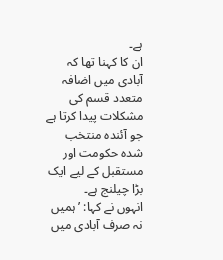ہے۔
ان کا کہنا تھا کہ آبادی میں اضافہ متعدد قسم کی مشکلات پیدا کرتا ہے جو آئندہ منتخب شدہ حکومت اور مستقبل کے لیے ایک بڑا چیلنج ہے۔
انہوں نے کہا: ’ہمیں نہ صرف آبادی میں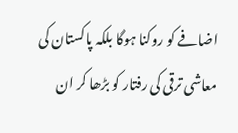اضافے کو روکنا ہوگا بلکہ پاکستان کی معاشی ترقی کی رفتار کو بڑھا کر ان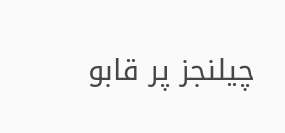چیلنجز پر قابو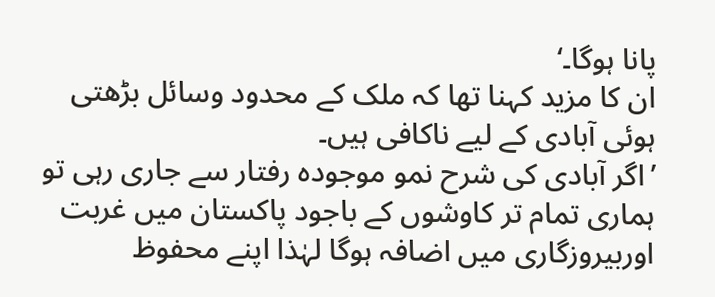پانا ہوگا۔‘
ان کا مزید کہنا تھا کہ ملک کے محدود وسائل بڑھتی ہوئی آبادی کے لیے ناکافی ہیں۔
’اگر آبادی کی شرح نمو موجودہ رفتار سے جاری رہی تو ہماری تمام تر کاوشوں کے باجود پاکستان میں غربت اوربیروزگاری میں اضافہ ہوگا لہٰذا اپنے محفوظ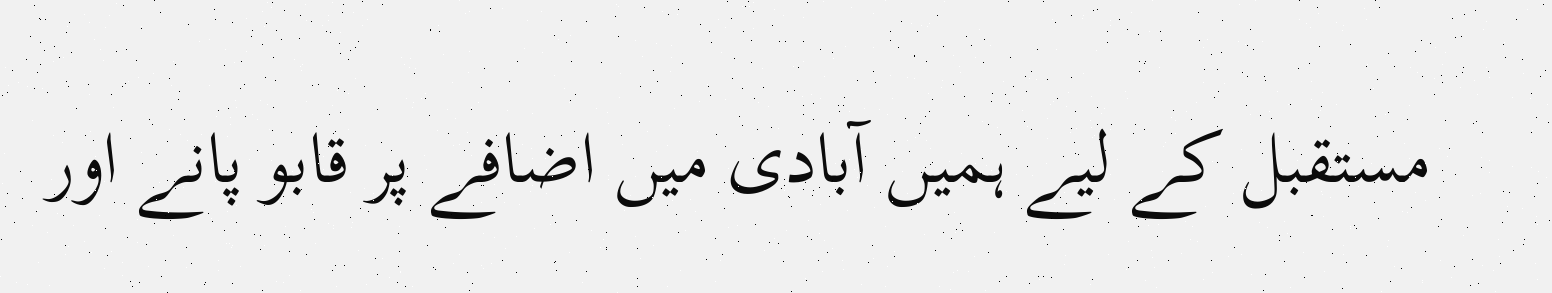مستقبل کے لیے ہمیں آبادی میں اضافے پر قابو پانے اور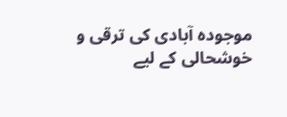موجودہ آبادی کی ترقی و خوشحالی کے لیے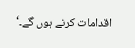اقدامات کرنے ہوں گے۔‘